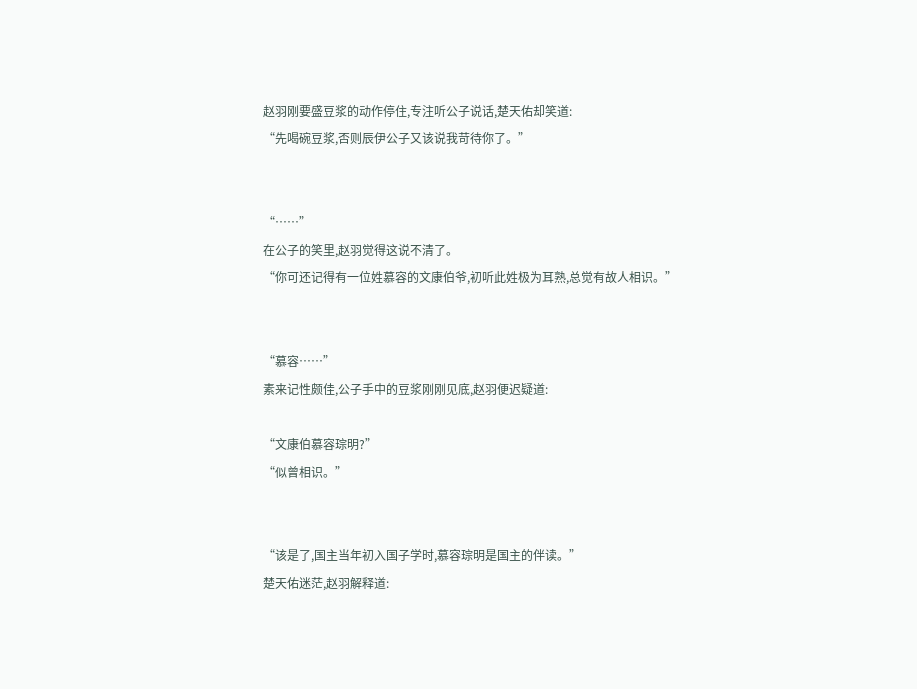赵羽刚要盛豆浆的动作停住,专注听公子说话,楚天佑却笑道:
“先喝碗豆浆,否则辰伊公子又该说我苛待你了。”


“……”
在公子的笑里,赵羽觉得这说不清了。
“你可还记得有一位姓慕容的文康伯爷,初听此姓极为耳熟,总觉有故人相识。”


“慕容……”
素来记性颇佳,公子手中的豆浆刚刚见底,赵羽便迟疑道:

“文康伯慕容琮明?”
“似曾相识。”


“该是了,国主当年初入国子学时,慕容琮明是国主的伴读。”
楚天佑迷茫,赵羽解释道: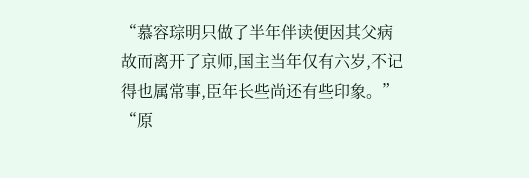“慕容琮明只做了半年伴读便因其父病故而离开了京师,国主当年仅有六岁,不记得也属常事,臣年长些尚还有些印象。”
“原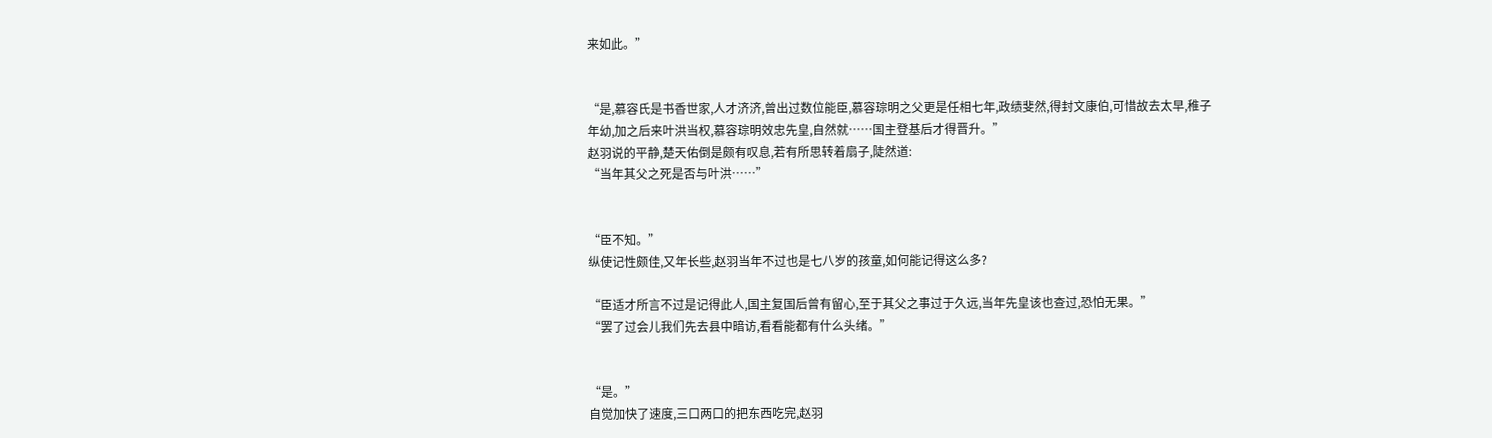来如此。”


“是,慕容氏是书香世家,人才济济,曾出过数位能臣,慕容琮明之父更是任相七年,政绩斐然,得封文康伯,可惜故去太早,稚子年幼,加之后来叶洪当权,慕容琮明效忠先皇,自然就……国主登基后才得晋升。”
赵羽说的平静,楚天佑倒是颇有叹息,若有所思转着扇子,陡然道:
“当年其父之死是否与叶洪……”


“臣不知。”
纵使记性颇佳,又年长些,赵羽当年不过也是七八岁的孩童,如何能记得这么多?

“臣适才所言不过是记得此人,国主复国后曾有留心,至于其父之事过于久远,当年先皇该也查过,恐怕无果。”
“罢了过会儿我们先去县中暗访,看看能都有什么头绪。”


“是。”
自觉加快了速度,三口两口的把东西吃完,赵羽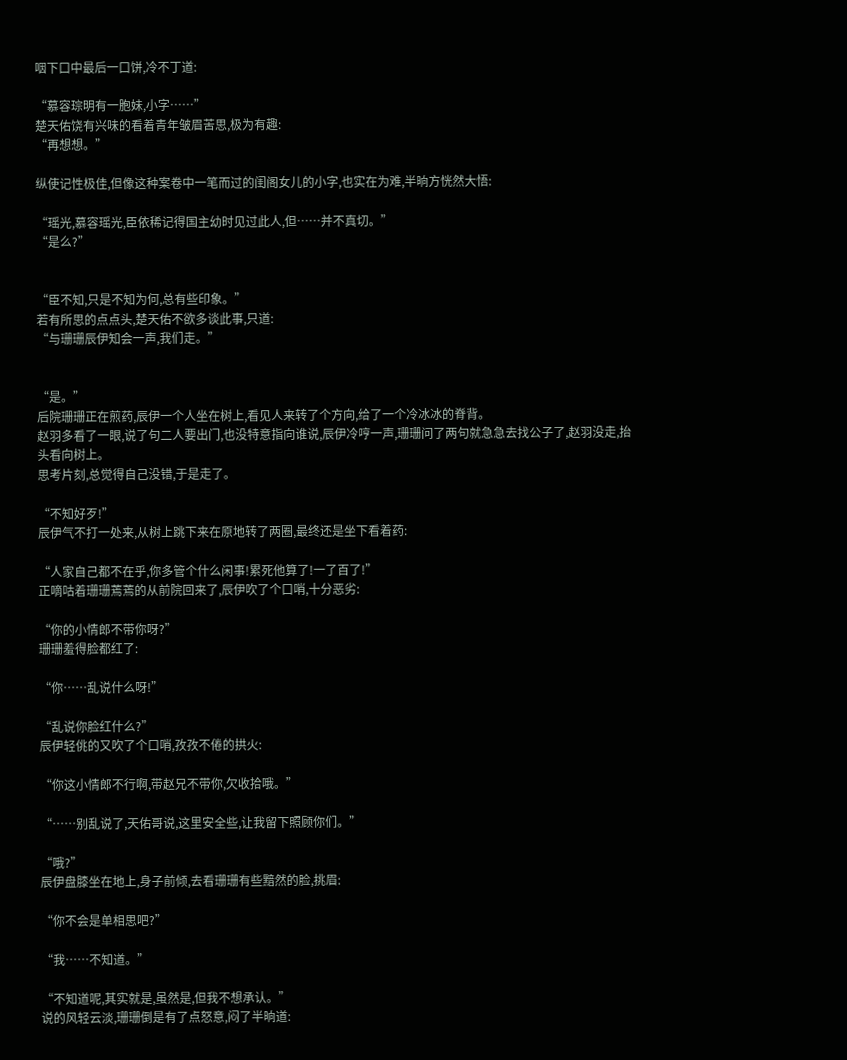咽下口中最后一口饼,冷不丁道:

“慕容琮明有一胞妹,小字……”
楚天佑饶有兴味的看着青年皱眉苦思,极为有趣:
“再想想。”

纵使记性极佳,但像这种案卷中一笔而过的闺阁女儿的小字,也实在为难,半晌方恍然大悟:

“瑶光,慕容瑶光,臣依稀记得国主幼时见过此人,但……并不真切。”
“是么?”


“臣不知,只是不知为何,总有些印象。”
若有所思的点点头,楚天佑不欲多谈此事,只道:
“与珊珊辰伊知会一声,我们走。”


“是。”
后院珊珊正在煎药,辰伊一个人坐在树上,看见人来转了个方向,给了一个冷冰冰的脊背。
赵羽多看了一眼,说了句二人要出门,也没特意指向谁说,辰伊冷哼一声,珊珊问了两句就急急去找公子了,赵羽没走,抬头看向树上。
思考片刻,总觉得自己没错,于是走了。

“不知好歹!”
辰伊气不打一处来,从树上跳下来在原地转了两圈,最终还是坐下看着药:

“人家自己都不在乎,你多管个什么闲事!累死他算了!一了百了!”
正嘀咕着珊珊蔫蔫的从前院回来了,辰伊吹了个口哨,十分恶劣:

“你的小情郎不带你呀?”
珊珊羞得脸都红了:

“你……乱说什么呀!”

“乱说你脸红什么?”
辰伊轻佻的又吹了个口哨,孜孜不倦的拱火:

“你这小情郎不行啊,带赵兄不带你,欠收拾哦。”

“……别乱说了,天佑哥说,这里安全些,让我留下照顾你们。”

“哦?”
辰伊盘膝坐在地上,身子前倾,去看珊珊有些黯然的脸,挑眉:

“你不会是单相思吧?”

“我……不知道。”

“不知道呢,其实就是,虽然是,但我不想承认。”
说的风轻云淡,珊珊倒是有了点怒意,闷了半晌道: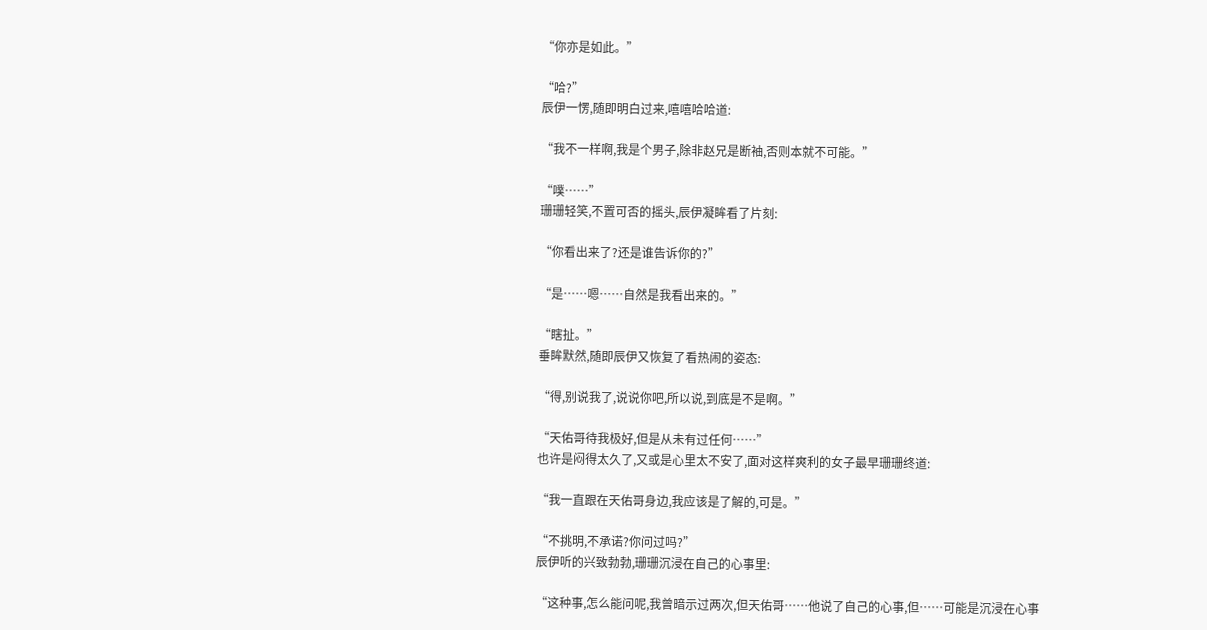“你亦是如此。”

“哈?”
辰伊一愣,随即明白过来,嘻嘻哈哈道:

“我不一样啊,我是个男子,除非赵兄是断袖,否则本就不可能。”

“噗……”
珊珊轻笑,不置可否的摇头,辰伊凝眸看了片刻:

“你看出来了?还是谁告诉你的?”

“是……嗯……自然是我看出来的。”

“瞎扯。”
垂眸默然,随即辰伊又恢复了看热闹的姿态:

“得,别说我了,说说你吧,所以说,到底是不是啊。”

“天佑哥待我极好,但是从未有过任何……”
也许是闷得太久了,又或是心里太不安了,面对这样爽利的女子最早珊珊终道:

“我一直跟在天佑哥身边,我应该是了解的,可是。”

“不挑明,不承诺?你问过吗?”
辰伊听的兴致勃勃,珊珊沉浸在自己的心事里:

“这种事,怎么能问呢,我曾暗示过两次,但天佑哥……他说了自己的心事,但……可能是沉浸在心事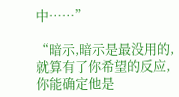中……”

“暗示,暗示是最没用的,就算有了你希望的反应,你能确定他是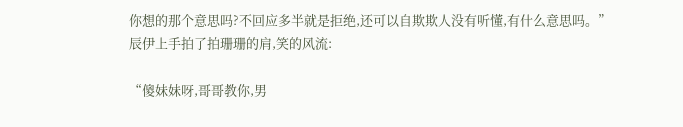你想的那个意思吗?不回应多半就是拒绝,还可以自欺欺人没有听懂,有什么意思吗。”
辰伊上手拍了拍珊珊的肩,笑的风流:

“傻妹妹呀,哥哥教你,男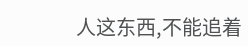人这东西,不能追着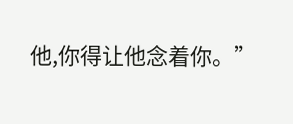他,你得让他念着你。”